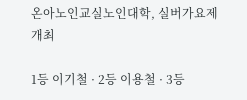온아노인교실노인대학, 실버가요제 개최

1등 이기철 · 2등 이용철 · 3등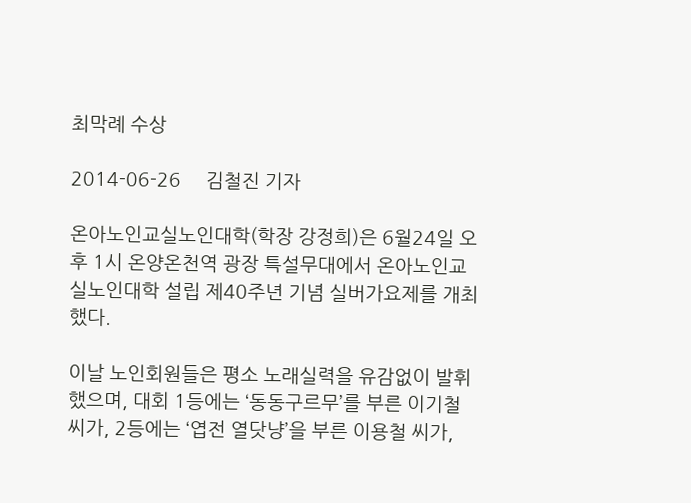최막례 수상

2014-06-26     김철진 기자

온아노인교실노인대학(학장 강정희)은 6월24일 오후 1시 온양온천역 광장 특설무대에서 온아노인교실노인대학 설립 제40주년 기념 실버가요제를 개최했다.

이날 노인회원들은 평소 노래실력을 유감없이 발휘했으며, 대회 1등에는 ‘동동구르무’를 부른 이기철 씨가, 2등에는 ‘엽전 열닷냥’을 부른 이용철 씨가,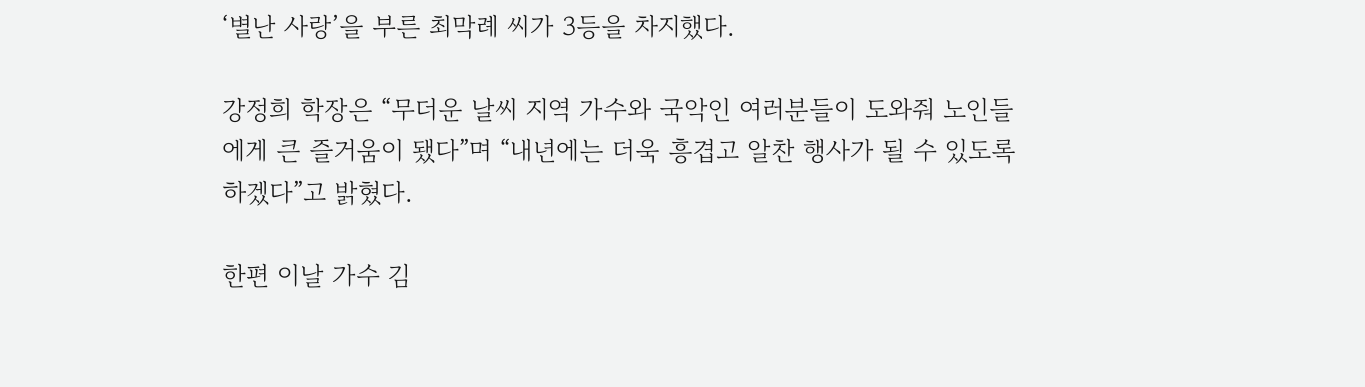‘별난 사랑’을 부른 최막례 씨가 3등을 차지했다.

강정희 학장은 “무더운 날씨 지역 가수와 국악인 여러분들이 도와줘 노인들에게 큰 즐거움이 됐다”며 “내년에는 더욱 흥겹고 알찬 행사가 될 수 있도록 하겠다”고 밝혔다.

한편 이날 가수 김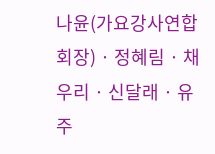나윤(가요강사연합회장) · 정혜림 · 채우리 · 신달래 · 유주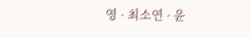영 · 최소연 · 윤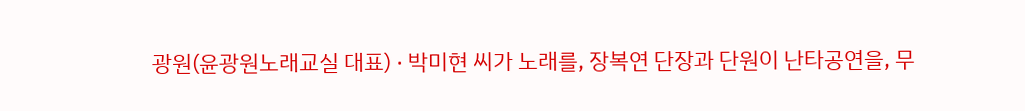광원(윤광원노래교실 대표) · 박미현 씨가 노래를, 장복연 단장과 단원이 난타공연을, 무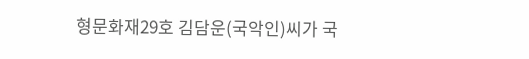형문화재29호 김담운(국악인)씨가 국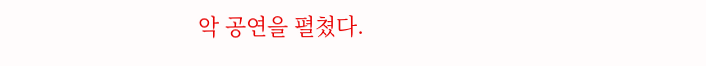악 공연을 펼쳤다.